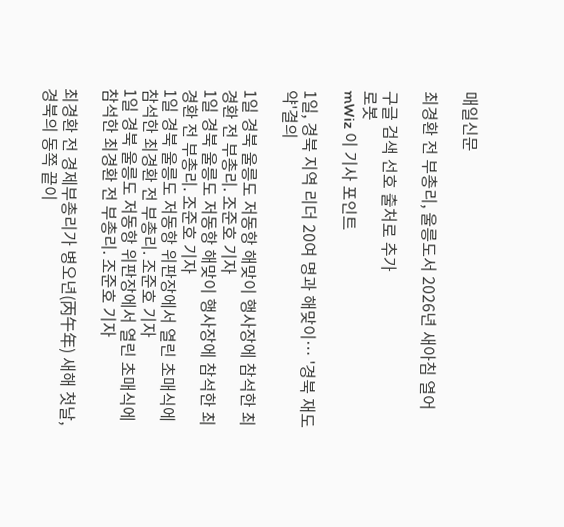매일신문

최경환 전 부총리, 울릉도서 2026년 새아침 열어

구글 검색 선호 출처로 추가
로봇
mWiz 이 기사 포인트

1일, 경북 지역 리더 20여 명과 해맞이… '경북 재도약'결의

1일 경북 울릉도 저동항 해맞이 행사장에 참석한 최경환 전 부총리. 조준호 기자
1일 경북 울릉도 저동항 해맞이 행사장에 참석한 최경환 전 부총리. 조준호 기자
1일 경북 울릉도 저동항 위판장에서 열린 초매식에 참석한 최경환 전 부총리. 조준호 기자
1일 경북 울릉도 저동항 위판장에서 열린 초매식에 참석한 최경환 전 부총리. 조준호 기자

최경환 전 경제부총리가 병오년(丙午年) 새해 첫날, 경북의 동쪽 끝이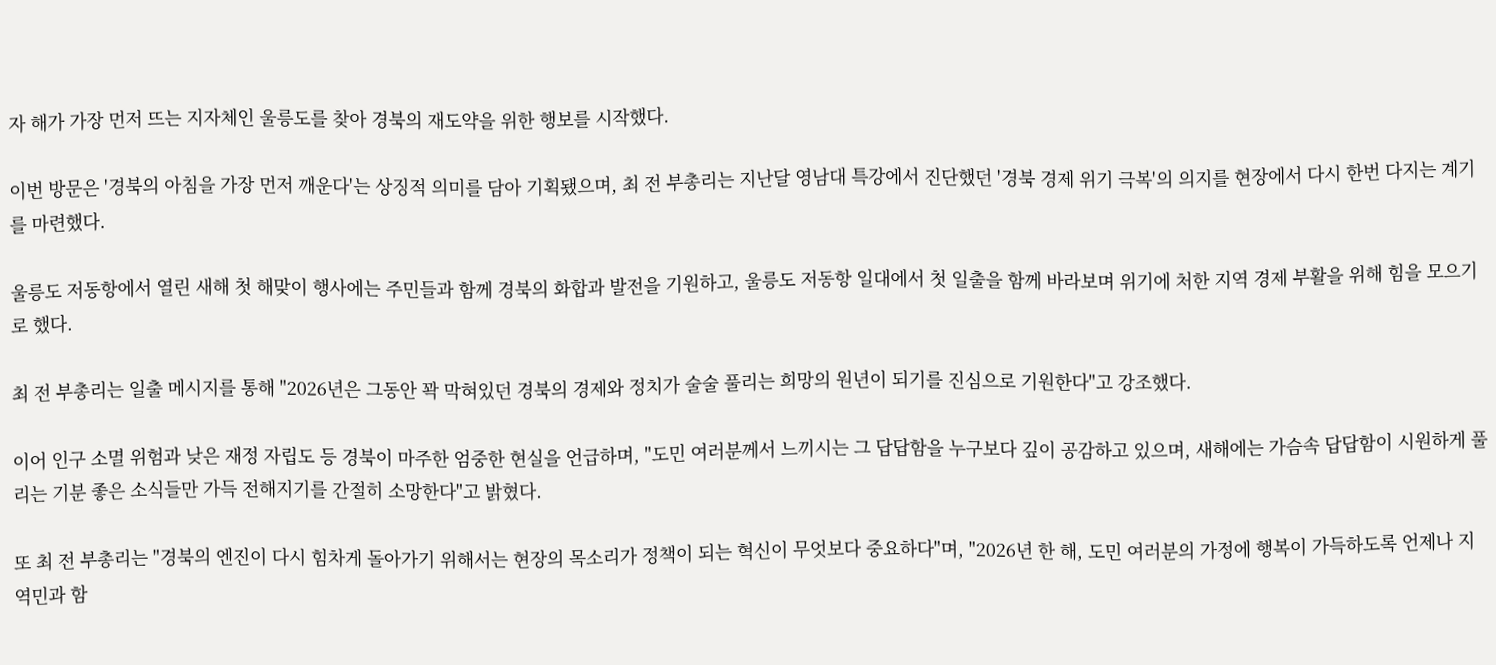자 해가 가장 먼저 뜨는 지자체인 울릉도를 찾아 경북의 재도약을 위한 행보를 시작했다.

이번 방문은 '경북의 아침을 가장 먼저 깨운다'는 상징적 의미를 담아 기획됐으며, 최 전 부총리는 지난달 영남대 특강에서 진단했던 '경북 경제 위기 극복'의 의지를 현장에서 다시 한번 다지는 계기를 마련했다.

울릉도 저동항에서 열린 새해 첫 해맞이 행사에는 주민들과 함께 경북의 화합과 발전을 기원하고, 울릉도 저동항 일대에서 첫 일출을 함께 바라보며 위기에 처한 지역 경제 부활을 위해 힘을 모으기로 했다.

최 전 부총리는 일출 메시지를 통해 "2026년은 그동안 꽉 막혀있던 경북의 경제와 정치가 술술 풀리는 희망의 원년이 되기를 진심으로 기원한다"고 강조했다.

이어 인구 소멸 위험과 낮은 재정 자립도 등 경북이 마주한 엄중한 현실을 언급하며, "도민 여러분께서 느끼시는 그 답답함을 누구보다 깊이 공감하고 있으며, 새해에는 가슴속 답답함이 시원하게 풀리는 기분 좋은 소식들만 가득 전해지기를 간절히 소망한다"고 밝혔다.

또 최 전 부총리는 "경북의 엔진이 다시 힘차게 돌아가기 위해서는 현장의 목소리가 정책이 되는 혁신이 무엇보다 중요하다"며, "2026년 한 해, 도민 여러분의 가정에 행복이 가득하도록 언제나 지역민과 함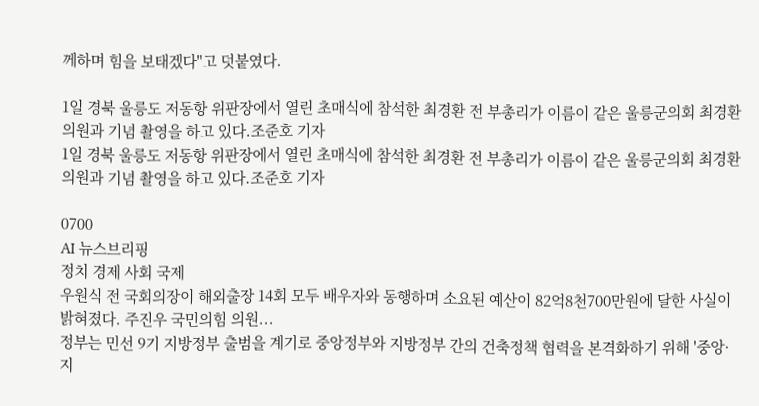께하며 힘을 보태겠다"고 덧붙였다.

1일 경북 울릉도 저동항 위판장에서 열린 초매식에 참석한 최경환 전 부총리가 이름이 같은 울릉군의회 최경환 의원과 기념 촬영을 하고 있다.조준호 기자
1일 경북 울릉도 저동항 위판장에서 열린 초매식에 참석한 최경환 전 부총리가 이름이 같은 울릉군의회 최경환 의원과 기념 촬영을 하고 있다.조준호 기자

0700
AI 뉴스브리핑
정치 경제 사회 국제
우원식 전 국회의장이 해외출장 14회 모두 배우자와 동행하며 소요된 예산이 82억8천700만원에 달한 사실이 밝혀졌다. 주진우 국민의힘 의원...
정부는 민선 9기 지방정부 출범을 계기로 중앙정부와 지방정부 간의 건축정책 협력을 본격화하기 위해 '중앙·지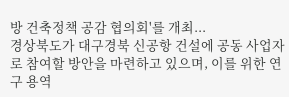방 건축정책 공감 협의회'를 개최...
경상북도가 대구경북 신공항 건설에 공동 사업자로 참여할 방안을 마련하고 있으며, 이를 위한 연구 용역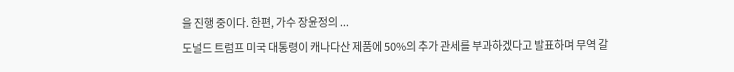을 진행 중이다. 한편, 가수 장윤정의 ...
도널드 트럼프 미국 대통령이 캐나다산 제품에 50%의 추가 관세를 부과하겠다고 발표하며 무역 갈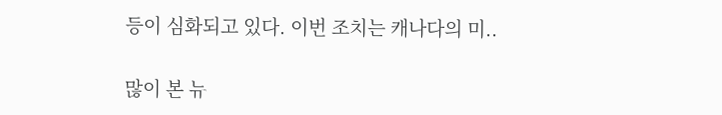등이 심화되고 있다. 이번 조치는 캐나다의 미..

많이 본 뉴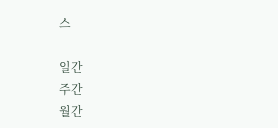스

일간
주간
월간